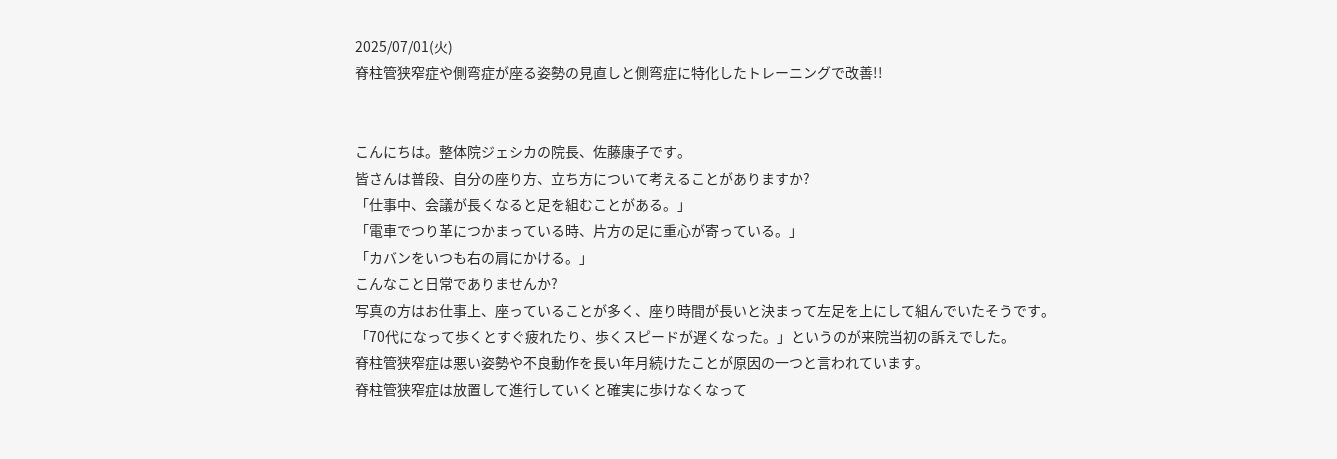2025/07/01(火)
脊柱管狭窄症や側弯症が座る姿勢の見直しと側弯症に特化したトレーニングで改善!!


こんにちは。整体院ジェシカの院長、佐藤康子です。
皆さんは普段、自分の座り方、立ち方について考えることがありますか?
「仕事中、会議が長くなると足を組むことがある。」
「電車でつり革につかまっている時、片方の足に重心が寄っている。」
「カバンをいつも右の肩にかける。」
こんなこと日常でありませんか?
写真の方はお仕事上、座っていることが多く、座り時間が長いと決まって左足を上にして組んでいたそうです。
「70代になって歩くとすぐ疲れたり、歩くスピードが遅くなった。」というのが来院当初の訴えでした。
脊柱管狭窄症は悪い姿勢や不良動作を長い年月続けたことが原因の一つと言われています。
脊柱管狭窄症は放置して進行していくと確実に歩けなくなって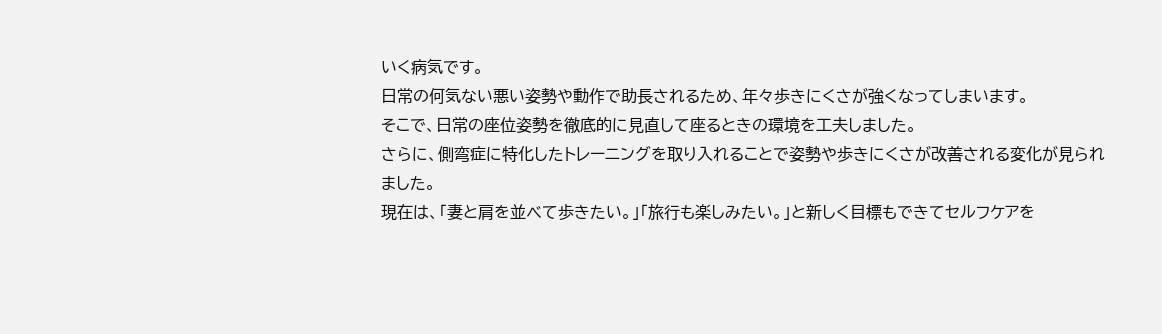いく病気です。
日常の何気ない悪い姿勢や動作で助長されるため、年々歩きにくさが強くなってしまいます。
そこで、日常の座位姿勢を徹底的に見直して座るときの環境を工夫しました。
さらに、側弯症に特化したトレーニングを取り入れることで姿勢や歩きにくさが改善される変化が見られました。
現在は、「妻と肩を並べて歩きたい。」「旅行も楽しみたい。」と新しく目標もできてセルフケアを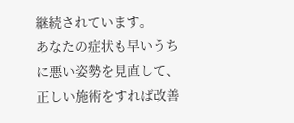継続されています。
あなたの症状も早いうちに悪い姿勢を見直して、正しい施術をすれば改善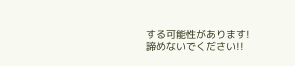する可能性があります!
諦めないでください!!